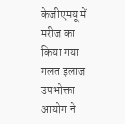केजीएमयू में मरीज का किया गया गलत इलाज
उपभोक्ता आयोग ने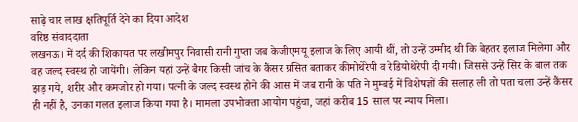साढ़े चार लाख क्षतिपूर्ति देने का दिया आदेश
वरिष्ठ संवाददाता
लखनऊ। में दर्द की शिकायत पर लखीमपुर निवासी रानी गुप्ता जब केजीएमयू इलाज के लिए आयी थीं, तो उन्हें उम्मीद थी कि बेहतर इलाज मिलेगा और वह जल्द स्वस्थ हो जायेंगी। लेकिन यहां उन्हें बैगर किसी जांच के कैंसर ग्रसित बताकर कीमोथेरेपी व रेडियोथेरेपी दी गयी। जिससे उन्हें सिर के बाल तक झड़ गये, शरीर और कमजोर हो गया। पत्नी के जल्द स्वस्थ होने की आस में जब रानी के पति ने मुम्बई में विशेषज्ञों की सलाह ली तो पता चला उन्हें कैंसर ही नहीं है, उनका गलत इलाज किया गया है। मामला उपभोक्ता आयोग पहुंचा, जहां करीब 15 साल पर न्याय मिला।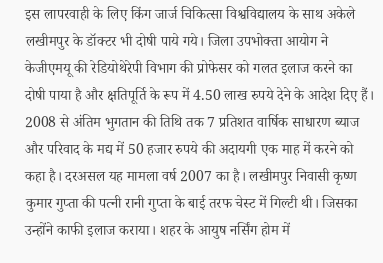इस लापरवाही के लिए किंग जार्ज चिकित्सा विश्वविद्यालय के साथ अकेले लखीमपुर के डॉक्टर भी दोषी पाये गये। जिला उपभोक्ता आयोग ने केजीएमयू की रेडियोथेरेपी विभाग की प्रोफेसर को गलत इलाज करने का दोषी पाया है और क्षतिपूर्ति के रूप में 4.50 लाख रुपये देने के आदेश दिए हैं। 2008 से अंतिम भुगतान की तिथि तक 7 प्रतिशत वार्षिक साधारण ब्याज और परिवाद के मद्य में 50 हजार रुपये की अदायगी एक माह में करने को कहा है। दरअसल यह मामला वर्ष 2007 का है। लखीमपुर निवासी कृष्ण कुमार गुप्ता की पत्नी रानी गुप्ता के बाई तरफ चेस्ट में गिल्टी थी। जिसका उन्होंने काफी इलाज कराया। शहर के आयुष नर्सिंग होम में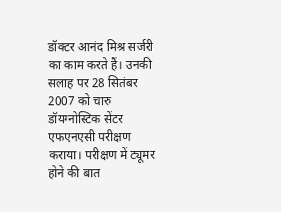डॉक्टर आनंद मिश्र सर्जरी का काम करते हैं। उनकी सलाह पर 28 सितंबर 2007 को चारु डॉयग्नोस्टिक सेंटर एफएनएसी परीक्षण कराया। परीक्षण में ट्यूमर होने की बात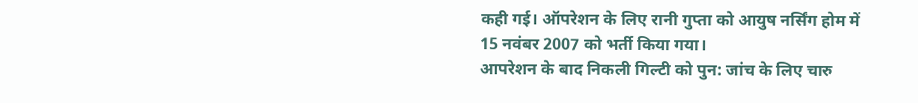कही गई। ऑपरेशन के लिए रानी गुप्ता को आयुष नर्सिंग होम में 15 नवंबर 2007 को भर्ती किया गया।
आपरेशन के बाद निकली गिल्टी को पुन: जांच के लिए चारु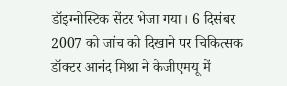डॉइग्नोस्टिक सेंटर भेजा गया। 6 दिसंबर 2007 को जांच को दिखाने पर चिकित्सक डॉक्टर आनंद मिश्रा ने केजीएमयू में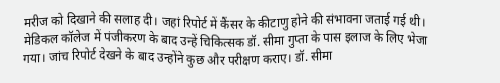मरीज को दिखाने की सलाह दी। जहां रिपोर्ट में कैंसर के कीटाणु होने की संभावना जताई गई थी। मेडिकल कॉलेज में पंजीकरण के बाद उन्हें चिकित्सक डॉ. सीमा गुप्ता के पास इलाज के लिए भेजा गया। जांच रिपोर्ट देखने के बाद उन्होंने कुछ और परीक्षण कराए। डॉ. सीमा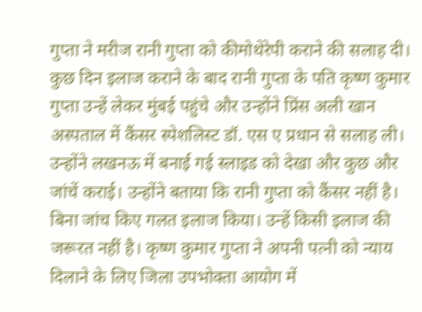गुप्ता ने मरीज रानी गुप्ता को कीमोथेरेपी कराने की सलाह दी। कुछ दिन इलाज कराने के बाद रानी गुप्ता के पति कृष्ण कुमार गुप्ता उन्हें लेकर मुंबई पहुंचे और उन्होंने प्रिंस अली खान अस्पताल में कैंसर स्पेशलिस्ट डॉ. एस ए प्रधान से सलाह ली। उन्होंने लखनऊ में बनाई गई स्लाइड को देखा और कुछ और जांचें कराई। उन्होंने बताया कि रानी गुप्ता को कैंसर नहीं है।
बिना जांच किए गलत इलाज किया। उन्हें किसी इलाज की जरूरत नहीं है। कृष्ण कुमार गुप्ता ने अपनी पत्नी को न्याय दिलाने के लिए जिला उपभोक्ता आयोग में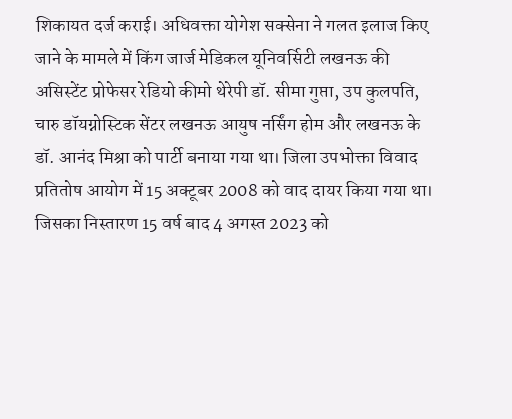शिकायत दर्ज कराई। अधिवक्ता योगेश सक्सेना ने गलत इलाज किए जाने के मामले में किंग जार्ज मेडिकल यूनिवर्सिटी लखनऊ की असिस्टेंट प्रोफेसर रेडियो कीमो थेरेपी डॉ. सीमा गुप्ता, उप कुलपति, चारु डॉयग्नोस्टिक सेंटर लखनऊ आयुष नर्सिंग होम और लखनऊ के डॉ. आनंद मिश्रा को पार्टी बनाया गया था। जिला उपभोक्ता विवाद प्रतितोष आयोग में 15 अक्टूबर 2008 को वाद दायर किया गया था। जिसका निस्तारण 15 वर्ष बाद 4 अगस्त 2023 को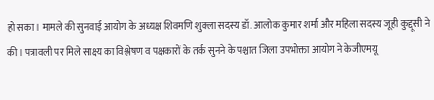हो सका। मामले की सुनवाई आयोग के अध्यक्ष शिवमणि शुक्ला सदस्य डॉ. आलोक कुमार शर्मा और महिला सदस्य जूही कुद्दूसी ने की। पत्रावली पर मिले साक्ष्य का विश्लेषण व पक्षकारों के तर्क सुनने के पश्चात जिला उपभोक्ता आयोग ने केजीएमयू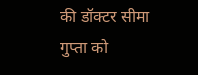की डॉक्टर सीमा गुप्ता को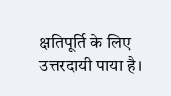क्षतिपूर्ति के लिए उत्तरदायी पाया है।